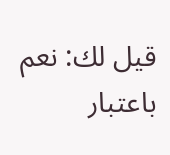قيل لك: نعم باعتبار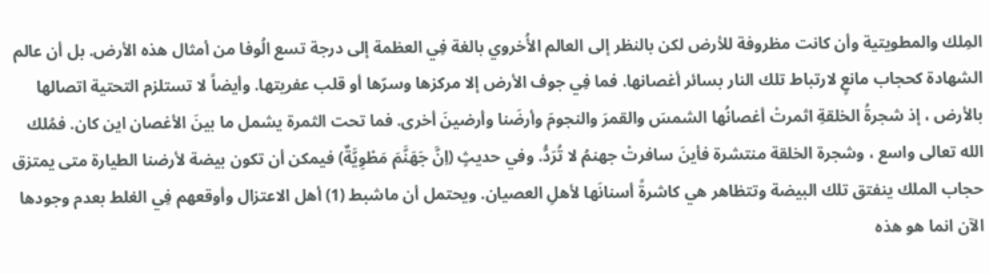المِلك والمطويتية وأن كانت مظروفة للأرض لكن بالنظر إلى العالم الأُخروي بالغة فِي العظمة إلى درجة تسع الُوفا من أمثال هذه الأرض. بل أن عالم الشهادة كحجاب مانعٍ لارتباط تلك النار بسائر أغصانها. فما فِي جوف الأرض إلا مركزها وسرّها أو قلب عفريتها. وأيضاً لا تستلزم التحتية اتصالها بالأرض ، إذ شجرةُ الخلقةِ اثمرتْ أغصانُها الشمسَ والقمرَ والنجومَ وأرضَنا وأرضينَ أخرى. فما تحت الثمرة يشمل ما بينَ الأغصان اين كان. فمُلك الله تعالى واسع ، وشجرة الخلقة منتشرة فأينَ سافرتْ جهنمُ لا تُرَدُّ. وفي حديثٍ (اِنَّ جَهَنَّمَ مَطْوِيَّةٌ) فيمكن أن تكون بيضة لأرضنا الطيارة متى يمتزق حجاب الملك ينفتق تلك البيضة وتتظاهر هي كاشرةً أسنانَها لأهلِ العصيان. ويحتمل أن ماشبط (1) أهل الاعتزال وأوقعهم فِي الغلط بعدم وجودها الآن انما هو هذه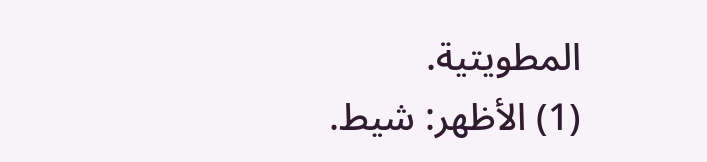المطويتية.
(1) الأظهر: شيط.